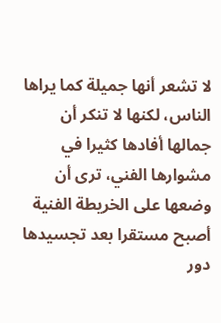لا تشعر أنها جميلة كما يراها الناس، لكنها لا تنكر أن جمالها أفادها كثيرا في مشوارها الفني، ترى أن وضعها على الخريطة الفنية أصبح مستقرا بعد تجسيدها دور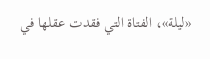«ليلة»، الفتاة التي فقدت عقلها في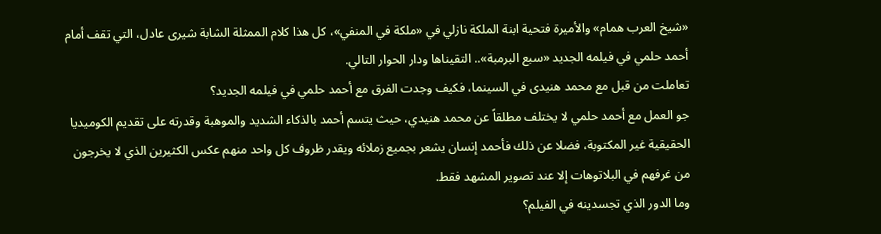«شيخ العرب همام» والأميرة فتحية ابنة الملكة نازلي في «ملكة في المنفي»، كل هذا كلام الممثلة الشابة شيرى عادل، التي تقف أمام أحمد حلمي في فيلمه الجديد «سبع البرمبة».. التقيناها ودار الحوار التالي.
تعاملت من قبل مع محمد هنيدى في السينما، فكيف وجدت الفرق مع أحمد حلمي في فيلمه الجديد؟
جو العمل مع أحمد حلمي لا يختلف مطلقاً عن محمد هنيدي، حيث يتسم أحمد بالذكاء الشديد والموهبة وقدرته على تقديم الكوميديا الحقيقية غير المكتوبة، فضلا عن ذلك فأحمد إنسان يشعر بجميع زملائه ويقدر ظروف كل واحد منهم عكس الكثيرين الذي لا يخرجون من غرفهم في البلاتوهات إلا عند تصوير المشهد فقط.
وما الدور الذي تجسدينه في الفيلم؟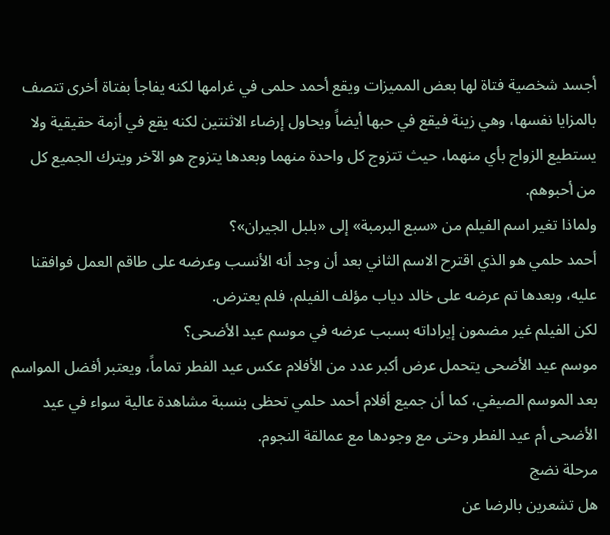أجسد شخصية فتاة لها بعض المميزات ويقع أحمد حلمى في غرامها لكنه يفاجأ بفتاة أخرى تتصف بالمزايا نفسها، وهي زينة فيقع في حبها أيضاً ويحاول إرضاء الاثنتين لكنه يقع في أزمة حقيقية ولا يستطيع الزواج بأي منهما، حيث تتزوج كل واحدة منهما وبعدها يتزوج هو الآخر ويترك الجميع كل من أحبوهم.
ولماذا تغير اسم الفيلم من «سبع البرمبة» إلى «بلبل الجيران»؟
أحمد حلمي هو الذي اقترح الاسم الثاني بعد أن وجد أنه الأنسب وعرضه على طاقم العمل فوافقنا عليه، وبعدها تم عرضه على خالد دياب مؤلف الفيلم، فلم يعترض.
لكن الفيلم غير مضمون إيراداته بسبب عرضه في موسم عيد الأضحى؟
موسم عيد الأضحى يتحمل عرض أكبر عدد من الأفلام عكس عيد الفطر تماماً، ويعتبر أفضل المواسم بعد الموسم الصيفي، كما أن جميع أفلام أحمد حلمي تحظى بنسبة مشاهدة عالية سواء في عيد الأضحى أم عيد الفطر وحتى مع وجودها مع عمالقة النجوم.
مرحلة نضج
هل تشعرين بالرضا عن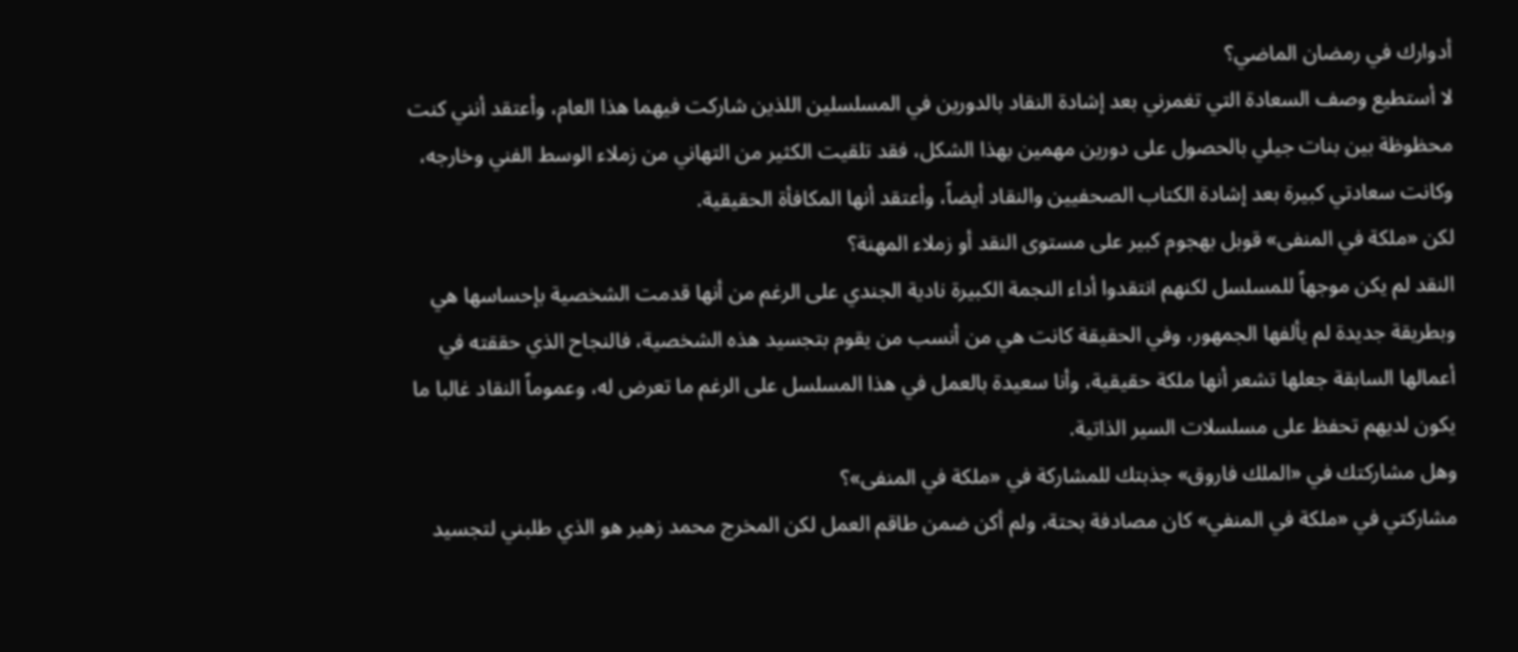أدوارك في رمضان الماضي؟
لا أستطيع وصف السعادة التي تغمرني بعد إشادة النقاد بالدورين في المسلسلين اللذين شاركت فيهما هذا العام، وأعتقد أنني كنت محظوظة بين بنات جيلي بالحصول على دورين مهمين بهذا الشكل، فقد تلقيت الكثير من التهاني من زملاء الوسط الفني وخارجه، وكانت سعادتي كبيرة بعد إشادة الكتاب الصحفيين والنقاد أيضاً، وأعتقد أنها المكافأة الحقيقية.
لكن «ملكة في المنفى» قوبل بهجوم كبير على مستوى النقد أو زملاء المهنة؟
النقد لم يكن موجهاً للمسلسل لكنهم انتقدوا أداء النجمة الكبيرة نادية الجندي على الرغم من أنها قدمت الشخصية بإحساسها هي وبطريقة جديدة لم يألفها الجمهور، وفي الحقيقة كانت هي من أنسب من يقوم بتجسيد هذه الشخصية، فالنجاح الذي حققته في أعمالها السابقة جعلها تشعر أنها ملكة حقيقية، وأنا سعيدة بالعمل في هذا المسلسل على الرغم ما تعرض له، وعموماً النقاد غالبا ما يكون لديهم تحفظ على مسلسلات السير الذاتية.
وهل مشاركتك في «الملك فاروق» جذبتك للمشاركة في «ملكة في المنفى»؟
مشاركتي في «ملكة في المنفي» كان مصادفة بحتة، ولم أكن ضمن طاقم العمل لكن المخرج محمد زهير هو الذي طلبني لتجسيد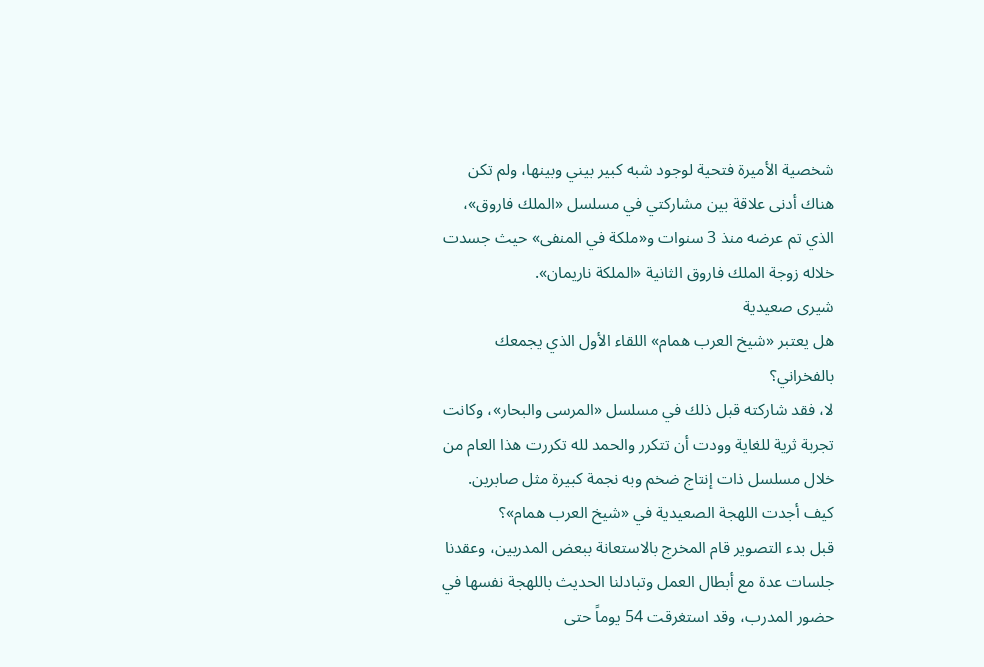شخصية الأميرة فتحية لوجود شبه كبير بيني وبينها، ولم تكن هناك أدنى علاقة بين مشاركتي في مسلسل «الملك فاروق»، الذي تم عرضه منذ 3 سنوات و«ملكة في المنفى» حيث جسدت خلاله زوجة الملك فاروق الثانية «الملكة ناريمان».
شيرى صعيدية
هل يعتبر «شيخ العرب همام» اللقاء الأول الذي يجمعك بالفخراني؟
لا، فقد شاركته قبل ذلك في مسلسل «المرسى والبحار»، وكانت تجربة ثرية للغاية وودت أن تتكرر والحمد لله تكررت هذا العام من خلال مسلسل ذات إنتاج ضخم وبه نجمة كبيرة مثل صابرين.
كيف أجدت اللهجة الصعيدية في «شيخ العرب همام»؟
قبل بدء التصوير قام المخرج بالاستعانة ببعض المدربين، وعقدنا جلسات عدة مع أبطال العمل وتبادلنا الحديث باللهجة نفسها في حضور المدرب، وقد استغرقت 54 يوماً حتى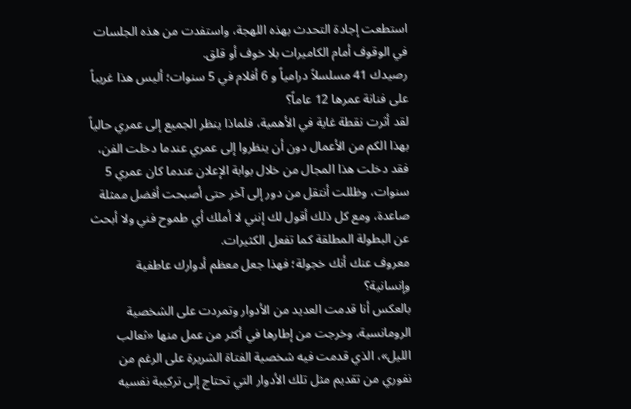استطعت إجادة التحدث بهذه اللهجة، واستفدت من هذه الجلسات في الوقوف أمام الكاميرات بلا خوف أو قلق.
رصيدك 41 مسلسلاً درامياً و 6 أفلام في 5 سنوات؛ أليس هذا غريباً على فنانة عمرها 12 عاماً؟
لقد أثرت نقطة غاية في الأهمية، فلماذا ينظر الجميع إلى عمري حالياً بهذا الكم من الأعمال دون أن ينظروا إلى عمري عندما دخلت الفن، فقد دخلت هذا المجال من خلال بوابة الإعلان عندما كان عمري 5 سنوات، وظللت أنتقل من دور إلى آخر حتى أصبحت أفضل ممثلة صاعدة، ومع كل ذلك أقول لك إنني لا أملك أي طموح فني ولا أبحث عن البطولة المطلقة كما تفعل الكثيرات.
معروف عنك أنك خجولة؛ فهذا جعل معظم أدوارك عاطفية وإنسانية؟
بالعكس أنا قدمت العديد من الأدوار وتمردت على الشخصية الرومانسية، وخرجت من إطارها في أكثر من عمل منها «ثعالب الليل»، الذي قدمت فيه شخصية الفتاة الشريرة على الرغم من نفوري من تقديم مثل تلك الأدوار التي تحتاج إلى تركيبة نفسيه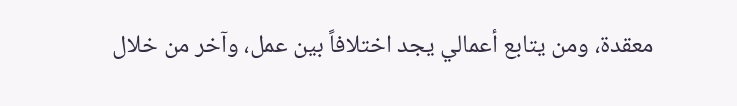معقدة، ومن يتابع أعمالي يجد اختلافاً بين عمل، وآخر من خلال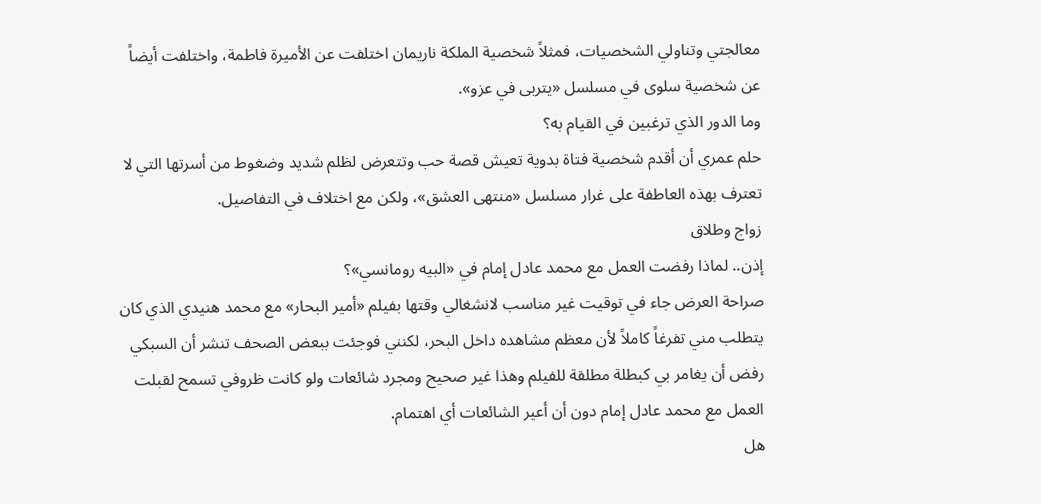معالجتي وتناولي الشخصيات، فمثلاً شخصية الملكة ناريمان اختلفت عن الأميرة فاطمة، واختلفت أيضاً عن شخصية سلوى في مسلسل «يتربى في عزو».
وما الدور الذي ترغبين في القيام به؟
حلم عمري أن أقدم شخصية فتاة بدوية تعيش قصة حب وتتعرض لظلم شديد وضغوط من أسرتها التي لا تعترف بهذه العاطفة على غرار مسلسل «منتهى العشق»، ولكن مع اختلاف في التفاصيل.
زواج وطلاق
إذن.. لماذا رفضت العمل مع محمد عادل إمام في «البيه رومانسي»؟
صراحة العرض جاء في توقيت غير مناسب لانشغالي وقتها بفيلم «أمير البحار» مع محمد هنيدي الذي كان يتطلب مني تفرغاً كاملاً لأن معظم مشاهده داخل البحر، لكنني فوجئت ببعض الصحف تنشر أن السبكي رفض أن يغامر بي كبطلة مطلقة للفيلم وهذا غير صحيح ومجرد شائعات ولو كانت ظروفي تسمح لقبلت العمل مع محمد عادل إمام دون أن أعير الشائعات أي اهتمام.
هل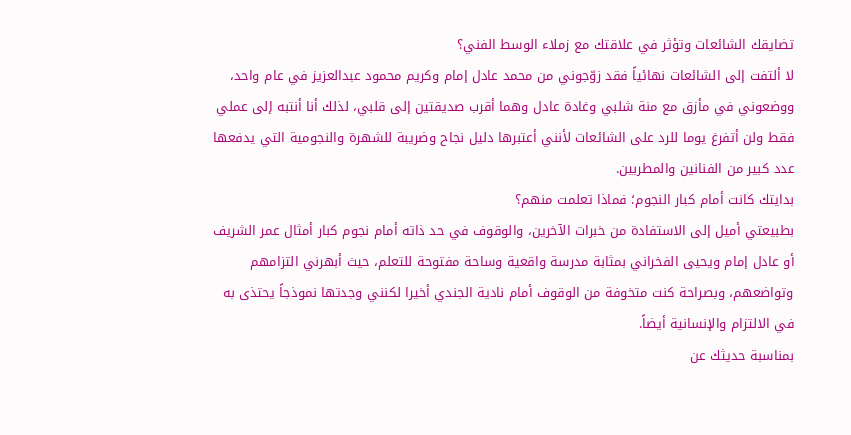تضايقك الشائعات وتؤثر في علاقتك مع زملاء الوسط الفني؟
لا ألتفت إلى الشائعات نهائياً فقد زوّجوني من محمد عادل إمام وكريم محمود عبدالعزيز في عام واحد، ووضعوني في مأزق مع منة شلبي وغادة عادل وهما أقرب صديقتين إلى قلبي، لذلك أنا أنتبه إلى عملي فقط ولن أتفرغ يوما للرد على الشائعات لأنني أعتبرها دليل نجاح وضريبة للشهرة والنجومية التي يدفعها عدد كبير من الفنانين والمطربين.
بدايتك كانت أمام كبار النجوم؛ فماذا تعلمت منهم؟
بطبيعتي أميل إلى الاستفادة من خبرات الآخرين، والوقوف في حد ذاته أمام نجوم كبار أمثال عمر الشريف أو عادل إمام ويحيى الفخراني بمثابة مدرسة واقعية وساحة مفتوحة للتعلم، حيث أبهرني التزامهم وتواضعهم، وبصراحة كنت متخوفة من الوقوف أمام نادية الجندي أخيرا لكنني وجدتها نموذجاً يحتذى به في الالتزام والإنسانية أيضاً.
بمناسبة حديثك عن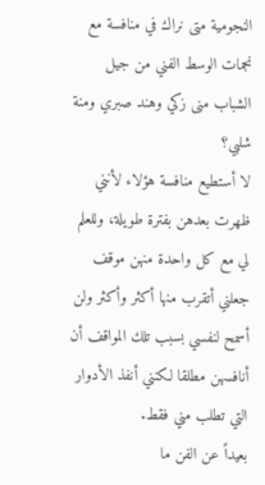النجومية متى نراك في منافسة مع نجمات الوسط الفني من جيل الشباب منى زكي وهند صبري ومنة شلبي؟
لا أستطيع منافسة هؤلاء لأنني ظهرت بعدهن بفترة طويلة، وللعلم لي مع كل واحدة منهن موقف جعلني أتقرب منها أكثر وأكثر ولن أسمح لنفسي بسبب تلك المواقف أن أنافسهن مطلقا لكنني أنفذ الأدوار التي تطلب مني فقط.
بعيداً عن الفن ما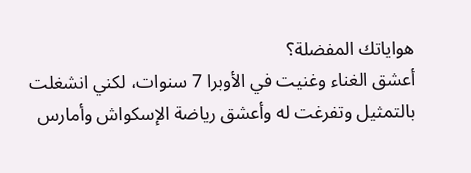هواياتك المفضلة؟
أعشق الغناء وغنيت في الأوبرا 7 سنوات، لكني انشغلت بالتمثيل وتفرغت له وأعشق رياضة الإسكواش وأمارس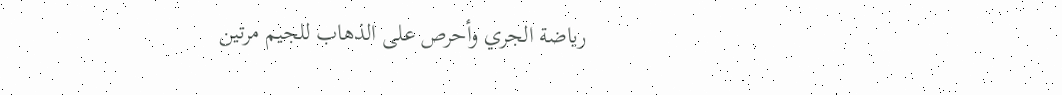رياضة الجري وأحرص على الذهاب للجيم مرتين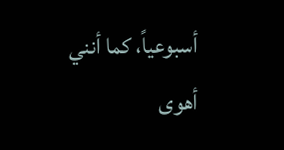أسبوعياً، كما أنني أهوى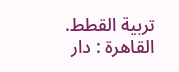تربية القطط.
القاهرة : دار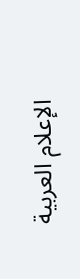الإعلام العربية